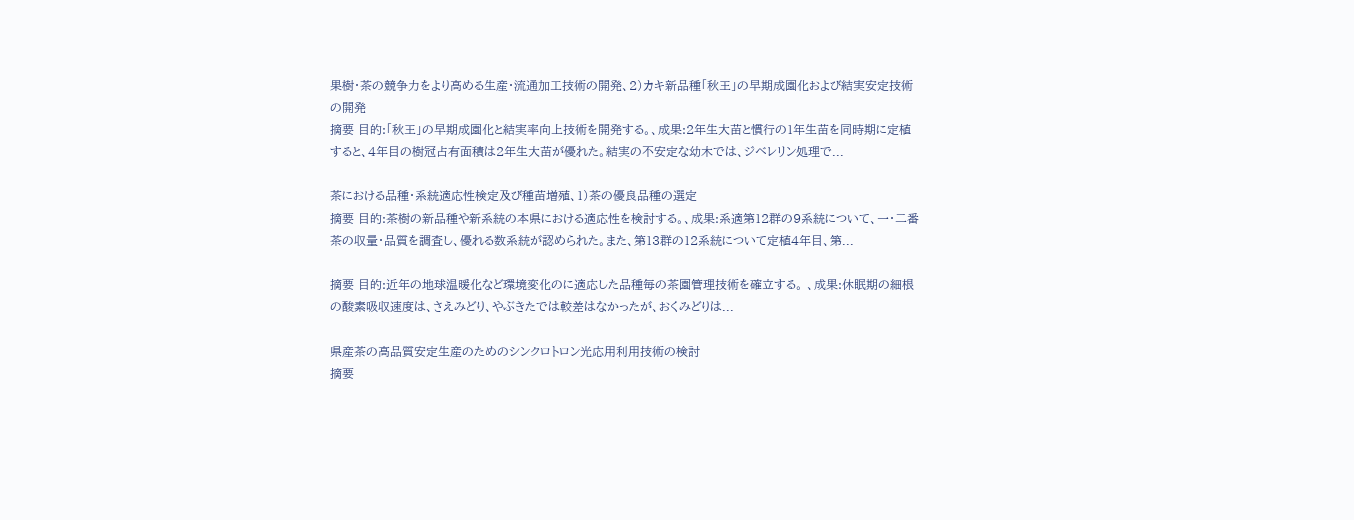果樹・茶の競争力をより高める生産・流通加工技術の開発、2)カキ新品種「秋王」の早期成園化および結実安定技術の開発
摘要 目的:「秋王」の早期成園化と結実率向上技術を開発する。、成果:2年生大苗と慣行の1年生苗を同時期に定植すると、4年目の樹冠占有面積は2年生大苗が優れた。結実の不安定な幼木では、ジベレリン処理で...

茶における品種・系統適応性検定及び種苗増殖、1)茶の優良品種の選定
摘要 目的:茶樹の新品種や新系統の本県における適応性を検討する。、成果:系適第12群の9系統について、一・二番茶の収量・品質を調査し、優れる数系統が認められた。また、第13群の12系統について定植4年目、第...

摘要 目的:近年の地球温暖化など環境変化のに適応した品種毎の茶園管理技術を確立する。 、成果:休眠期の細根の酸素吸収速度は、さえみどり、やぶきたでは較差はなかったが、おくみどりは...

県産茶の高品質安定生産のためのシンクロトロン光応用利用技術の検討
摘要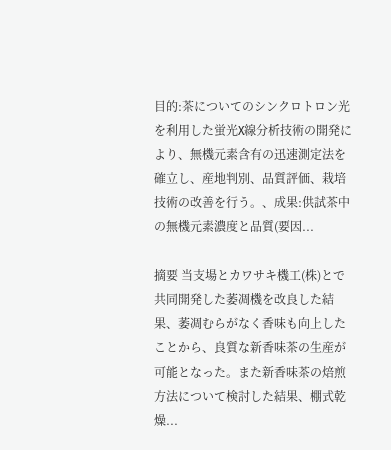目的:茶についてのシンクロトロン光を利用した蛍光X線分析技術の開発により、無機元素含有の迅速測定法を確立し、産地判別、品質評価、栽培技術の改善を行う。、成果:供試茶中の無機元素濃度と品質(要因...

摘要 当支場とカワサキ機工(株)とで共同開発した萎凋機を改良した結果、萎凋むらがなく香味も向上したことから、良質な新香味茶の生産が可能となった。また新香味茶の焙煎方法について検討した結果、棚式乾燥...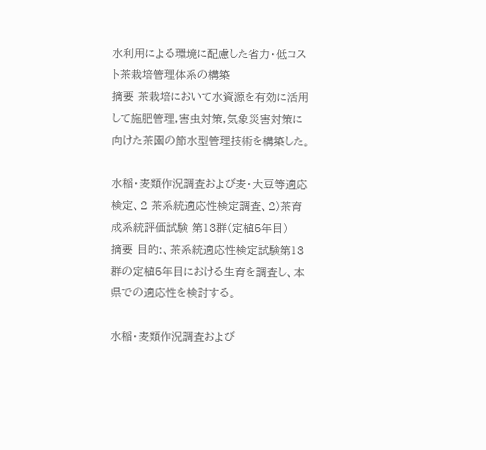水利用による環境に配慮した省力・低コスト茶栽培管理体系の構築
摘要 茶栽培において水資源を有効に活用して施肥管理,害虫対策,気象災害対策に向けた茶園の節水型管理技術を構築した。

水稲・麦類作況調査および麦・大豆等適応検定、2 茶系統適応性検定調査、2)茶育成系統評価試験 第13群(定植5年目)
摘要 目的:、茶系統適応性検定試験第13群の定植5年目における生育を調査し、本県での適応性を検討する。

水稲・麦類作況調査および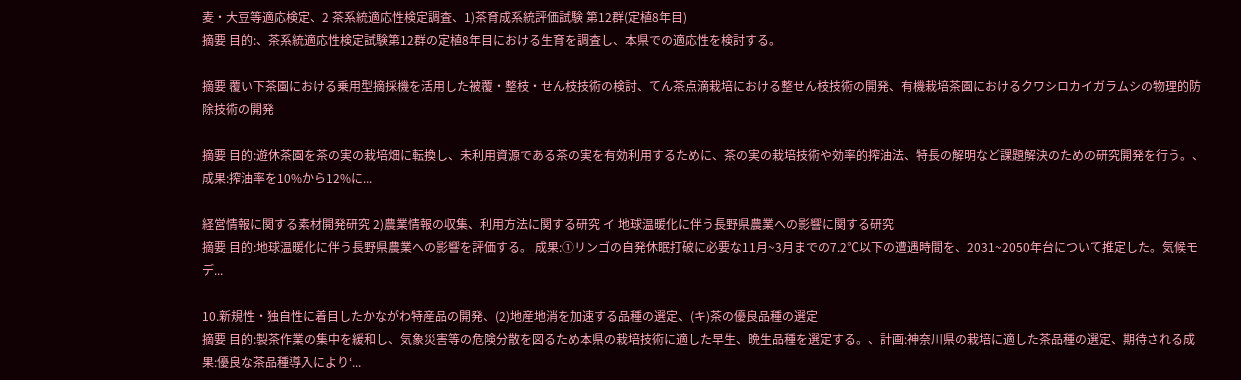麦・大豆等適応検定、2 茶系統適応性検定調査、1)茶育成系統評価試験 第12群(定植8年目)
摘要 目的:、茶系統適応性検定試験第12群の定植8年目における生育を調査し、本県での適応性を検討する。

摘要 覆い下茶園における乗用型摘採機を活用した被覆・整枝・せん枝技術の検討、てん茶点滴栽培における整せん枝技術の開発、有機栽培茶園におけるクワシロカイガラムシの物理的防除技術の開発

摘要 目的:遊休茶園を茶の実の栽培畑に転換し、未利用資源である茶の実を有効利用するために、茶の実の栽培技術や効率的搾油法、特長の解明など課題解決のための研究開発を行う。、成果:搾油率を10%から12%に...

経営情報に関する素材開発研究 2)農業情報の収集、利用方法に関する研究 イ 地球温暖化に伴う長野県農業への影響に関する研究
摘要 目的:地球温暖化に伴う長野県農業への影響を評価する。 成果:①リンゴの自発休眠打破に必要な11月~3月までの7.2℃以下の遭遇時間を、2031~2050年台について推定した。気候モデ...

10.新規性・独自性に着目したかながわ特産品の開発、(2)地産地消を加速する品種の選定、(キ)茶の優良品種の選定
摘要 目的:製茶作業の集中を緩和し、気象災害等の危険分散を図るため本県の栽培技術に適した早生、晩生品種を選定する。、計画:神奈川県の栽培に適した茶品種の選定、期待される成果:優良な茶品種導入により‘...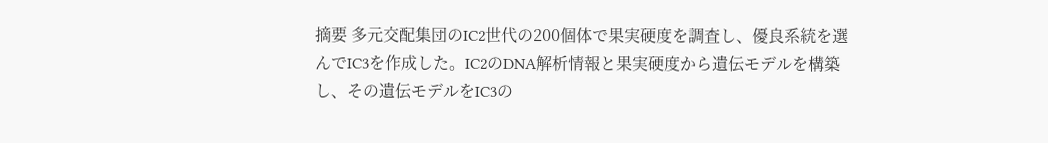摘要 多元交配集団のIC2世代の200個体で果実硬度を調査し、優良系統を選んでIC3を作成した。IC2のDNA解析情報と果実硬度から遺伝モデルを構築し、その遺伝モデルをIC3の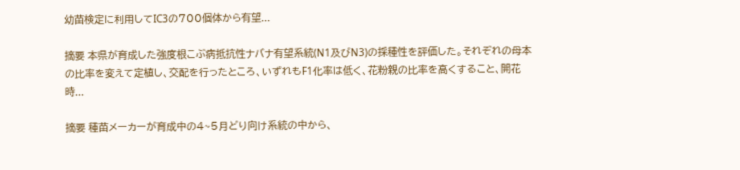幼苗検定に利用してIC3の700個体から有望...

摘要 本県が育成した強度根こぶ病抵抗性ナバナ有望系統(N1及びN3)の採種性を評価した。それぞれの母本の比率を変えて定植し、交配を行ったところ、いずれもF1化率は低く、花粉親の比率を高くすること、開花時...

摘要 種苗メーカーが育成中の4~5月どり向け系統の中から、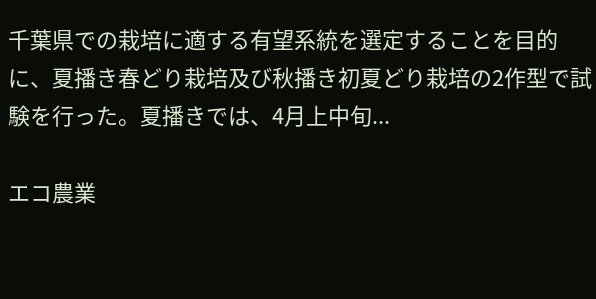千葉県での栽培に適する有望系統を選定することを目的に、夏播き春どり栽培及び秋播き初夏どり栽培の2作型で試験を行った。夏播きでは、4月上中旬...

エコ農業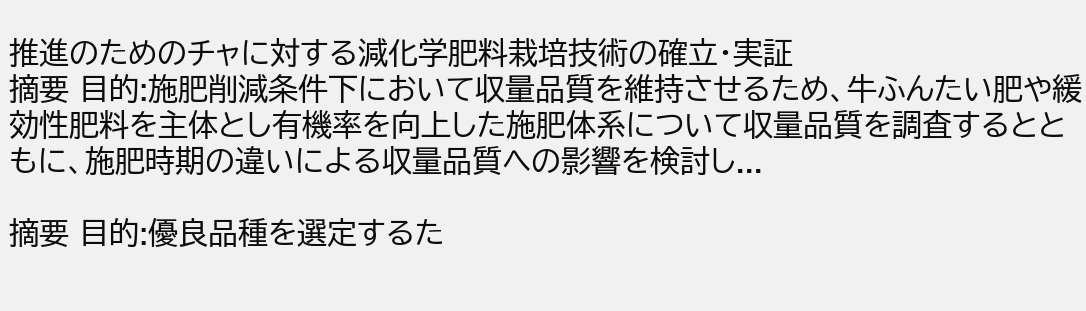推進のためのチャに対する減化学肥料栽培技術の確立・実証
摘要 目的:施肥削減条件下において収量品質を維持させるため、牛ふんたい肥や緩効性肥料を主体とし有機率を向上した施肥体系について収量品質を調査するとともに、施肥時期の違いによる収量品質への影響を検討し...

摘要 目的:優良品種を選定するた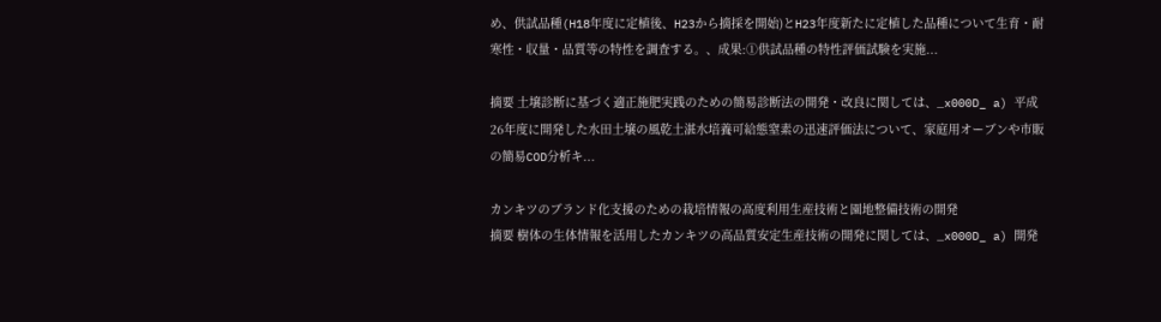め、供試品種(H18年度に定植後、H23から摘採を開始)とH23年度新たに定植した品種について生育・耐寒性・収量・品質等の特性を調査する。、成果:①供試品種の特性評価試験を実施...

摘要 土壌診断に基づく適正施肥実践のための簡易診断法の開発・改良に関しては、_x000D_ a) 平成26年度に開発した水田土壌の風乾土湛水培養可給態窒素の迅速評価法について、家庭用オーブンや市販の簡易COD分析キ...

カンキツのブランド化支援のための栽培情報の高度利用生産技術と園地整備技術の開発
摘要 樹体の生体情報を活用したカンキツの高品質安定生産技術の開発に関しては、_x000D_ a) 開発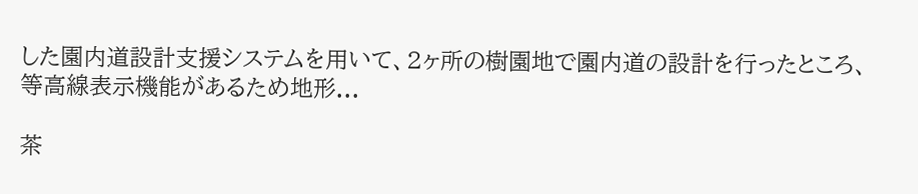した園内道設計支援システムを用いて、2ヶ所の樹園地で園内道の設計を行ったところ、等高線表示機能があるため地形...

茶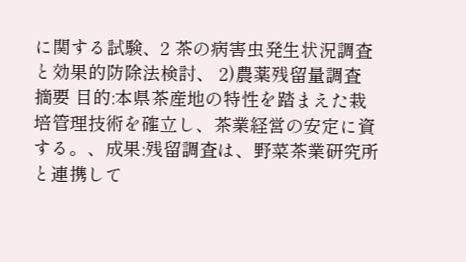に関する試験、2 茶の病害虫発生状況調査と効果的防除法検討、 2)農薬残留量調査
摘要 目的:本県茶産地の特性を踏まえた栽培管理技術を確立し、茶業経営の安定に資する。、成果:残留調査は、野菜茶業研究所と連携して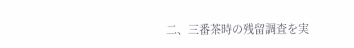二、三番茶時の残留調査を実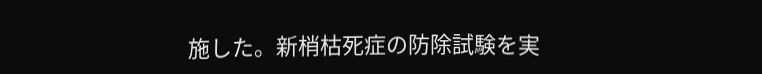施した。新梢枯死症の防除試験を実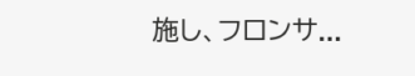施し、フロンサ...